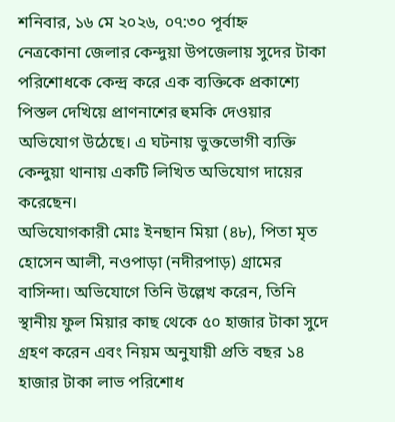শনিবার, ১৬ মে ২০২৬, ০৭:৩০ পূর্বাহ্ন
নেত্রকোনা জেলার কেন্দুয়া উপজেলায় সুদের টাকা পরিশোধকে কেন্দ্র করে এক ব্যক্তিকে প্রকাশ্যে পিস্তল দেখিয়ে প্রাণনাশের হুমকি দেওয়ার অভিযোগ উঠেছে। এ ঘটনায় ভুক্তভোগী ব্যক্তি কেন্দুয়া থানায় একটি লিখিত অভিযোগ দায়ের করেছেন।
অভিযোগকারী মোঃ ইনছান মিয়া (৪৮), পিতা মৃত হোসেন আলী, নওপাড়া (নদীরপাড়) গ্রামের বাসিন্দা। অভিযোগে তিনি উল্লেখ করেন, তিনি স্থানীয় ফুল মিয়ার কাছ থেকে ৫০ হাজার টাকা সুদে গ্রহণ করেন এবং নিয়ম অনুযায়ী প্রতি বছর ১৪ হাজার টাকা লাভ পরিশোধ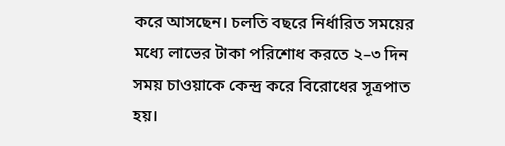করে আসছেন। চলতি বছরে নির্ধারিত সময়ের মধ্যে লাভের টাকা পরিশোধ করতে ২–৩ দিন সময় চাওয়াকে কেন্দ্র করে বিরোধের সূত্রপাত হয়।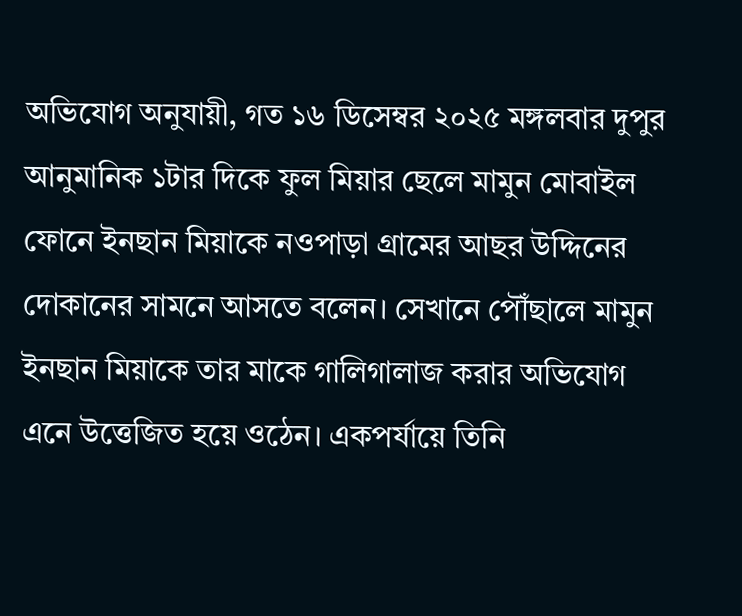অভিযোগ অনুযায়ী, গত ১৬ ডিসেম্বর ২০২৫ মঙ্গলবার দুপুর আনুমানিক ১টার দিকে ফুল মিয়ার ছেলে মামুন মোবাইল ফোনে ইনছান মিয়াকে নওপাড়া গ্রামের আছর উদ্দিনের দোকানের সামনে আসতে বলেন। সেখানে পৌঁছালে মামুন ইনছান মিয়াকে তার মাকে গালিগালাজ করার অভিযোগ এনে উত্তেজিত হয়ে ওঠেন। একপর্যায়ে তিনি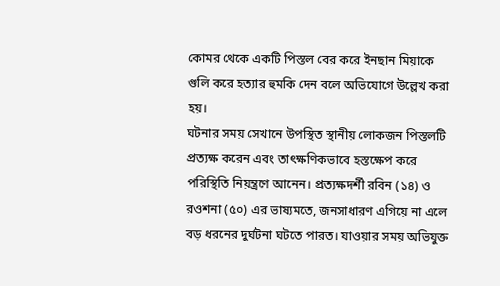কোমর থেকে একটি পিস্তল বের করে ইনছান মিয়াকে গুলি করে হত্যার হুমকি দেন বলে অভিযোগে উল্লেখ করা হয়।
ঘটনার সময় সেখানে উপস্থিত স্থানীয় লোকজন পিস্তলটি প্রত্যক্ষ করেন এবং তাৎক্ষণিকভাবে হস্তক্ষেপ করে পরিস্থিতি নিয়ন্ত্রণে আনেন। প্রত্যক্ষদর্শী রবিন (১৪) ও রওশনা (৫০) এর ভাষ্যমতে, জনসাধারণ এগিয়ে না এলে বড় ধরনের দুর্ঘটনা ঘটতে পারত। যাওয়ার সময় অভিযুক্ত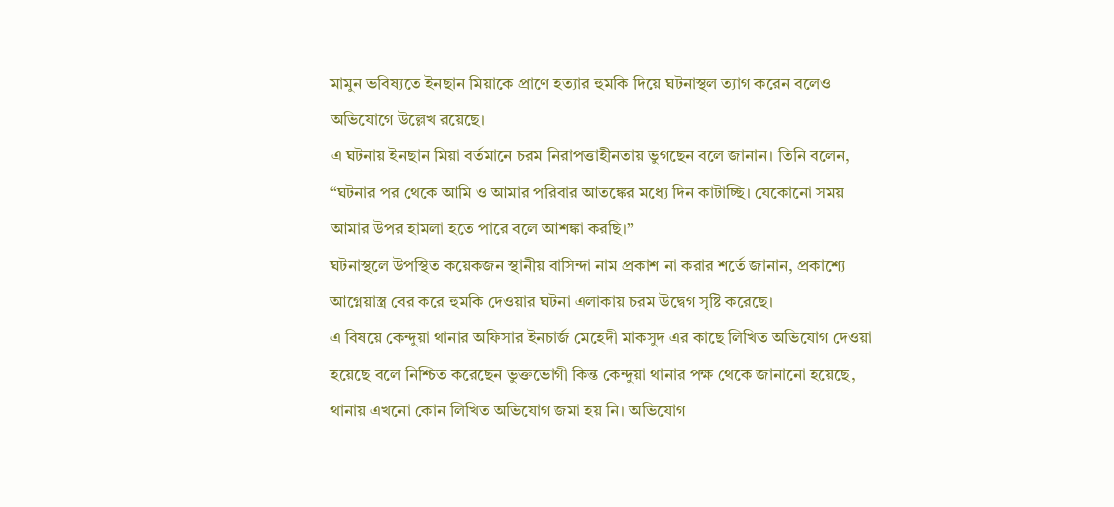মামুন ভবিষ্যতে ইনছান মিয়াকে প্রাণে হত্যার হুমকি দিয়ে ঘটনাস্থল ত্যাগ করেন বলেও অভিযোগে উল্লেখ রয়েছে।
এ ঘটনায় ইনছান মিয়া বর্তমানে চরম নিরাপত্তাহীনতায় ভুগছেন বলে জানান। তিনি বলেন, “ঘটনার পর থেকে আমি ও আমার পরিবার আতঙ্কের মধ্যে দিন কাটাচ্ছি। যেকোনো সময় আমার উপর হামলা হতে পারে বলে আশঙ্কা করছি।”
ঘটনাস্থলে উপস্থিত কয়েকজন স্থানীয় বাসিন্দা নাম প্রকাশ না করার শর্তে জানান, প্রকাশ্যে আগ্নেয়াস্ত্র বের করে হুমকি দেওয়ার ঘটনা এলাকায় চরম উদ্বেগ সৃষ্টি করেছে।
এ বিষয়ে কেন্দুয়া থানার অফিসার ইনচার্জ মেহেদী মাকসুদ এর কাছে লিখিত অভিযোগ দেওয়া হয়েছে বলে নিশ্চিত করেছেন ভুক্তভোগী কিন্ত কেন্দুয়া থানার পক্ষ থেকে জানানো হয়েছে, থানায় এখনো কোন লিখিত অভিযোগ জমা হয় নি। অভিযোগ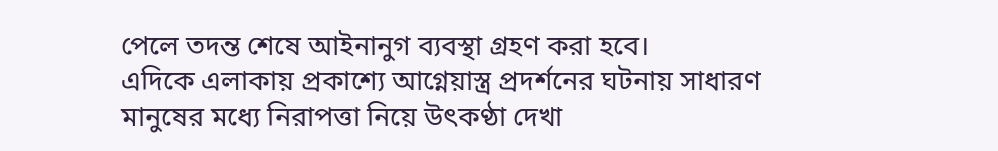পেলে তদন্ত শেষে আইনানুগ ব্যবস্থা গ্রহণ করা হবে।
এদিকে এলাকায় প্রকাশ্যে আগ্নেয়াস্ত্র প্রদর্শনের ঘটনায় সাধারণ মানুষের মধ্যে নিরাপত্তা নিয়ে উৎকণ্ঠা দেখা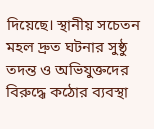দিয়েছে। স্থানীয় সচেতন মহল দ্রুত ঘটনার সুষ্ঠু তদন্ত ও অভিযুক্তদের বিরুদ্ধে কঠোর ব্যবস্থা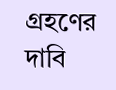গ্রহণের দাবি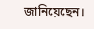জানিয়েছেন।